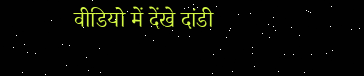वीडियो में देंखे दांडी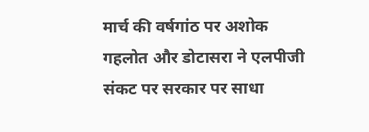मार्च की वर्षगांठ पर अशोक गहलोत और डोटासरा ने एलपीजी संकट पर सरकार पर साधा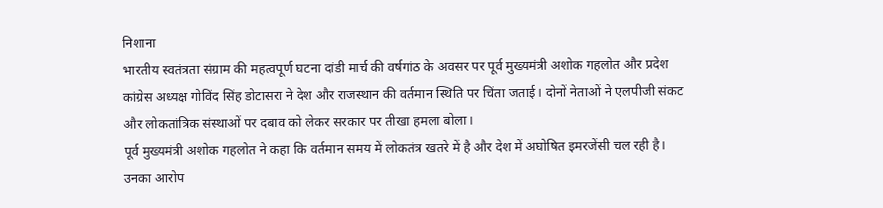निशाना
भारतीय स्वतंत्रता संग्राम की महत्वपूर्ण घटना दांडी मार्च की वर्षगांठ के अवसर पर पूर्व मुख्यमंत्री अशोक गहलोत और प्रदेश कांग्रेस अध्यक्ष गोविंद सिंह डोटासरा ने देश और राजस्थान की वर्तमान स्थिति पर चिंता जताई। दोनों नेताओं ने एलपीजी संकट और लोकतांत्रिक संस्थाओं पर दबाव को लेकर सरकार पर तीखा हमला बोला।
पूर्व मुख्यमंत्री अशोक गहलोत ने कहा कि वर्तमान समय में लोकतंत्र खतरे में है और देश में अघोषित इमरजेंसी चल रही है। उनका आरोप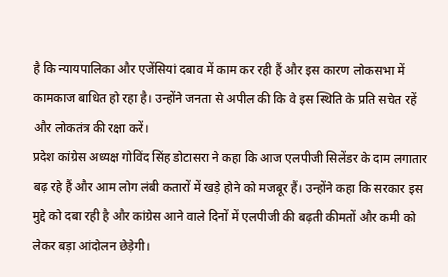है कि न्यायपालिका और एजेंसियां दबाव में काम कर रही हैं और इस कारण लोकसभा में कामकाज बाधित हो रहा है। उन्होंने जनता से अपील की कि वे इस स्थिति के प्रति सचेत रहें और लोकतंत्र की रक्षा करें।
प्रदेश कांग्रेस अध्यक्ष गोविंद सिंह डोटासरा ने कहा कि आज एलपीजी सिलेंडर के दाम लगातार बढ़ रहे हैं और आम लोग लंबी कतारों में खड़े होने को मजबूर हैं। उन्होंने कहा कि सरकार इस मुद्दे को दबा रही है और कांग्रेस आने वाले दिनों में एलपीजी की बढ़ती कीमतों और कमी को लेकर बड़ा आंदोलन छेड़ेगी।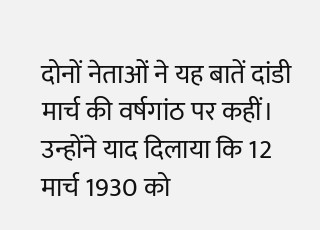दोनों नेताओं ने यह बातें दांडी मार्च की वर्षगांठ पर कहीं। उन्होंने याद दिलाया कि 12 मार्च 1930 को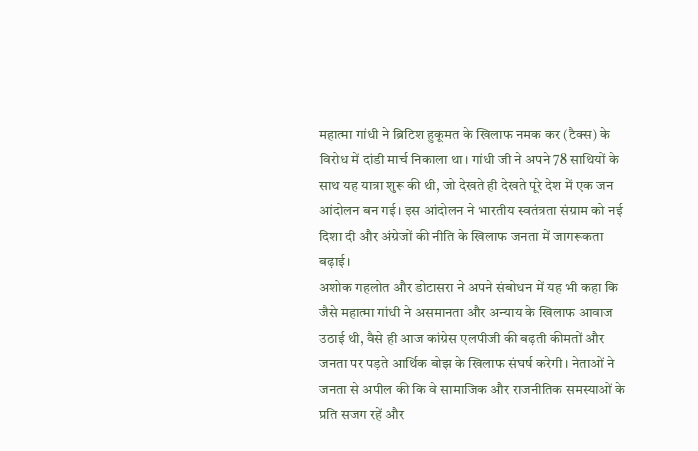महात्मा गांधी ने ब्रिटिश हुकूमत के खिलाफ नमक कर (टैक्स) के विरोध में दांडी मार्च निकाला था। गांधी जी ने अपने 78 साथियों के साथ यह यात्रा शुरू की थी, जो देखते ही देखते पूरे देश में एक जन आंदोलन बन गई। इस आंदोलन ने भारतीय स्वतंत्रता संग्राम को नई दिशा दी और अंग्रेजों की नीति के खिलाफ जनता में जागरूकता बढ़ाई।
अशोक गहलोत और डोटासरा ने अपने संबोधन में यह भी कहा कि जैसे महात्मा गांधी ने असमानता और अन्याय के खिलाफ आवाज उठाई थी, वैसे ही आज कांग्रेस एलपीजी की बढ़ती कीमतों और जनता पर पड़ते आर्थिक बोझ के खिलाफ संघर्ष करेगी। नेताओं ने जनता से अपील की कि वे सामाजिक और राजनीतिक समस्याओं के प्रति सजग रहें और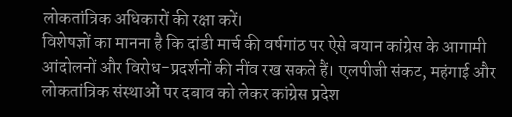लोकतांत्रिक अधिकारों की रक्षा करें।
विशेषज्ञों का मानना है कि दांडी मार्च की वर्षगांठ पर ऐसे बयान कांग्रेस के आगामी आंदोलनों और विरोध-प्रदर्शनों की नींव रख सकते हैं। एलपीजी संकट, महंगाई और लोकतांत्रिक संस्थाओं पर दबाव को लेकर कांग्रेस प्रदेश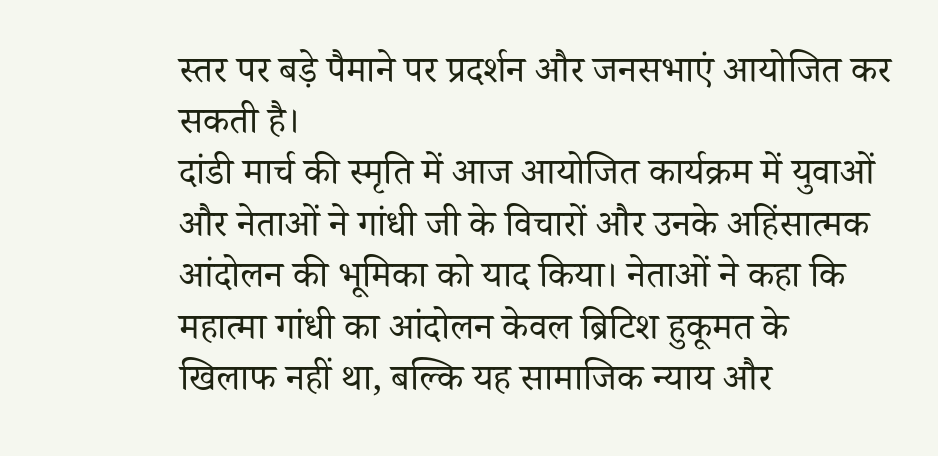स्तर पर बड़े पैमाने पर प्रदर्शन और जनसभाएं आयोजित कर सकती है।
दांडी मार्च की स्मृति में आज आयोजित कार्यक्रम में युवाओं और नेताओं ने गांधी जी के विचारों और उनके अहिंसात्मक आंदोलन की भूमिका को याद किया। नेताओं ने कहा कि महात्मा गांधी का आंदोलन केवल ब्रिटिश हुकूमत के खिलाफ नहीं था, बल्कि यह सामाजिक न्याय और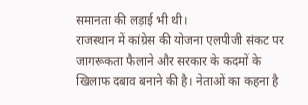समानता की लड़ाई भी थी।
राजस्थान में कांग्रेस की योजना एलपीजी संकट पर जागरूकता फैलाने और सरकार के कदमों के खिलाफ दबाव बनाने की है। नेताओं का कहना है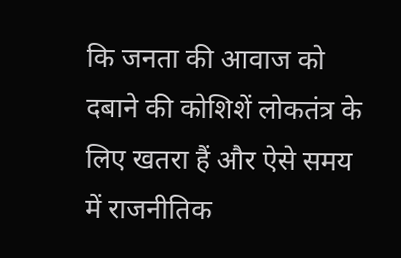कि जनता की आवाज को दबाने की कोशिशें लोकतंत्र के लिए खतरा हैं और ऐसे समय में राजनीतिक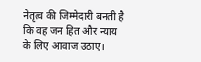नेतृत्व की जिम्मेदारी बनती है कि वह जन हित और न्याय के लिए आवाज उठाए।